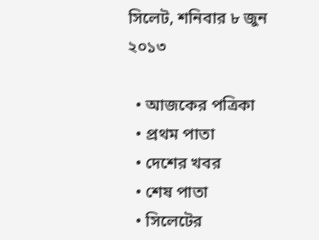সিলেট, শনিবার ৮ জুন ২০১৩

  • আজকের পত্রিকা
  • প্রথম পাতা
  • দেশের খবর
  • শেষ পাতা
  • সিলেটের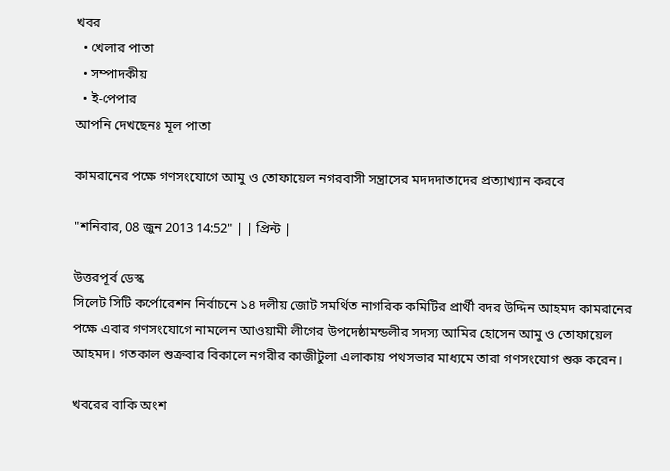খবর
  • খেলার পাতা
  • সম্পাদকীয়
  • ই-পেপার
আপনি দেখছেনঃ মূল পাতা

কামরানের পক্ষে গণসংযোগে আমু ও তোফায়েল নগরবাসী সন্ত্রাসের মদদদাতাদের প্রত্যাখ্যান করবে

"শনিবার, 08 জুন 2013 14:52" | | প্রিন্ট |

উত্তরপূর্ব ডেস্ক
সিলেট সিটি কর্পোরেশন নির্বাচনে ১৪ দলীয় জোট সমর্থিত নাগরিক কমিটির প্রার্থী বদর উদ্দিন আহমদ কামরানের পক্ষে এবার গণসংযোগে নামলেন আওয়ামী লীগের উপদেষ্ঠামন্ডলীর সদস্য আমির হোসেন আমু ও তোফায়েল আহমদ। গতকাল শুক্রবার বিকালে নগরীর কাজীটুলা এলাকায় পথসভার মাধ্যমে তারা গণসংযোগ শুরু করেন।

খবরের বাকি অংশ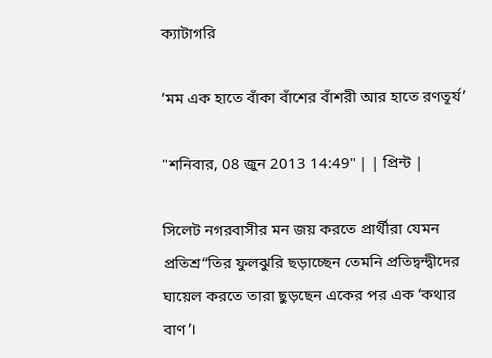ক্যাটাগরি

‘মম এক হাতে বাঁকা বাঁশের বাঁশরী আর হাতে রণতূর্য’

"শনিবার, 08 জুন 2013 14:49" | | প্রিন্ট |

সিলেট নগরবাসীর মন জয় করতে প্রার্থীরা যেমন প্রতিশ্র“তির ফুলঝুরি ছড়াচ্ছেন তেমনি প্রতিদ্বন্দ্বীদের ঘায়েল করতে তারা ছুড়ছেন একের পর এক ‘কথার বাণ’।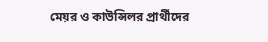মেয়র ও কাউন্সিলর প্রার্থীদের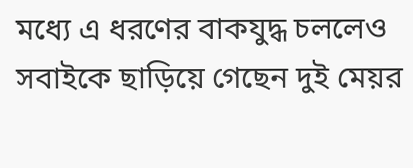মধ্যে এ ধরণের বাকযুদ্ধ চললেও সবাইকে ছাড়িয়ে গেছেন দুই মেয়র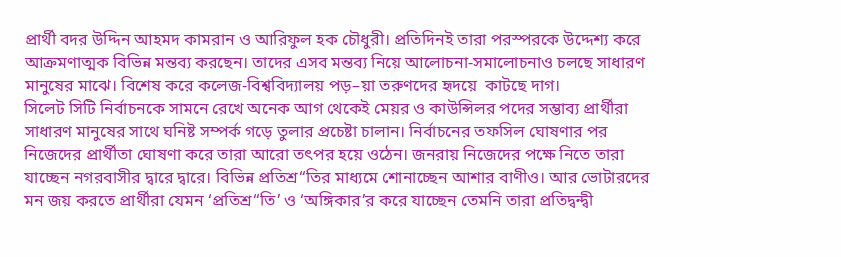প্রার্থী বদর উদ্দিন আহমদ কামরান ও আরিফুল হক চৌধুরী। প্রতিদিনই তারা পরস্পরকে উদ্দেশ্য করে আক্রমণাত্মক বিভিন্ন মন্তব্য করছেন। তাদের এসব মন্তব্য নিয়ে আলোচনা-সমালোচনাও চলছে সাধারণ মানুষের মাঝে। বিশেষ করে কলেজ-বিশ্ববিদ্যালয় পড়–য়া তরুণদের হৃদয়ে  কাটছে দাগ।
সিলেট সিটি নির্বাচনকে সামনে রেখে অনেক আগ থেকেই মেয়র ও কাউন্সিলর পদের সম্ভাব্য প্রার্থীরা সাধারণ মানুষের সাথে ঘনিষ্ট সম্পর্ক গড়ে তুলার প্রচেষ্টা চালান। নির্বাচনের তফসিল ঘোষণার পর নিজেদের প্রার্থীতা ঘোষণা করে তারা আরো তৎপর হয়ে ওঠেন। জনরায় নিজেদের পক্ষে নিতে তারা যাচ্ছেন নগরবাসীর দ্বারে দ্বারে। বিভিন্ন প্রতিশ্র“তির মাধ্যমে শোনাচ্ছেন আশার বাণীও। আর ভোটারদের মন জয় করতে প্রার্থীরা যেমন ‘প্রতিশ্র“তি’ ও ‘অঙ্গিকার’র করে যাচ্ছেন তেমনি তারা প্রতিদ্বন্দ্বী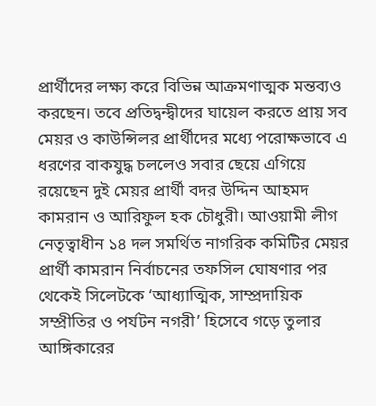প্রার্থীদের লক্ষ্য করে বিভিন্ন আক্রমণাত্মক মন্তব্যও করছেন। তবে প্রতিদ্বন্দ্বীদের ঘায়েল করতে প্রায় সব মেয়র ও কাউন্সিলর প্রার্থীদের মধ্যে পরোক্ষভাবে এ ধরণের বাকযুদ্ধ চললেও সবার ছেয়ে এগিয়ে রয়েছেন দুই মেয়র প্রার্থী বদর উদ্দিন আহমদ কামরান ও আরিফুল হক চৌধুরী। আওয়ামী লীগ নেতৃত্বাধীন ১৪ দল সমর্থিত নাগরিক কমিটির মেয়র প্রার্থী কামরান নির্বাচনের তফসিল ঘোষণার পর থেকেই সিলেটকে ‘আধ্যাত্মিক, সাম্প্রদায়িক সম্প্রীতির ও পর্যটন নগরী’ হিসেবে গড়ে তুলার আঙ্গিকারের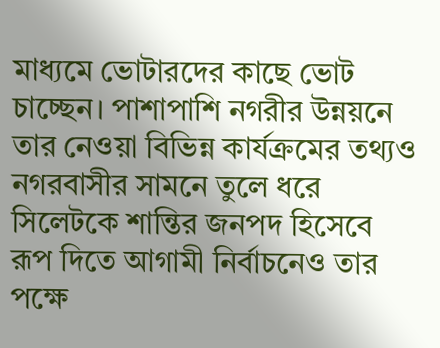মাধ্যমে ভোটারদের কাছে ভোট চাচ্ছেন। পাশাপাশি নগরীর উন্নয়নে তার নেওয়া বিভিন্ন কার্যক্রমের তথ্যও নগরবাসীর সামনে তুলে ধরে সিলেটকে শান্তির জনপদ হিসেবে রূপ দিতে আগামী নির্বাচনেও তার পক্ষে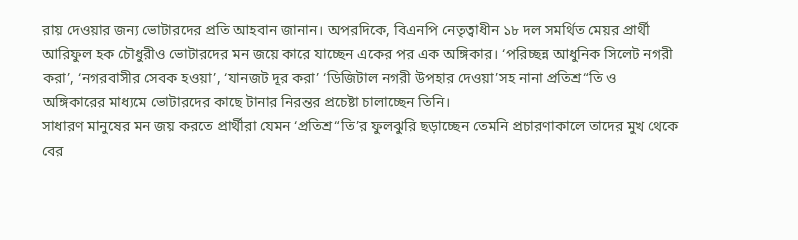রায় দেওয়ার জন্য ভোটারদের প্রতি আহবান জানান। অপরদিকে, বিএনপি নেতৃত্বাধীন ১৮ দল সমর্থিত মেয়র প্রার্থী আরিফুল হক চৌধুরীও ভোটারদের মন জয়ে কারে যাচ্ছেন একের পর এক অঙ্গিকার। ‘পরিচ্ছন্ন আধুনিক সিলেট নগরী করা’, ‘নগরবাসীর সেবক হওয়া’, ‘যানজট দূর করা’ ‘ডিজিটাল নগরী উপহার দেওয়া’সহ নানা প্রতিশ্র“তি ও অঙ্গিকারের মাধ্যমে ভোটারদের কাছে টানার নিরন্তর প্রচেষ্টা চালাচ্ছেন তিনি।
সাধারণ মানুষের মন জয় করতে প্রার্থীরা যেমন ‘প্রতিশ্র“তি’র ফুলঝুরি ছড়াচ্ছেন তেমনি প্রচারণাকালে তাদের মুখ থেকে বের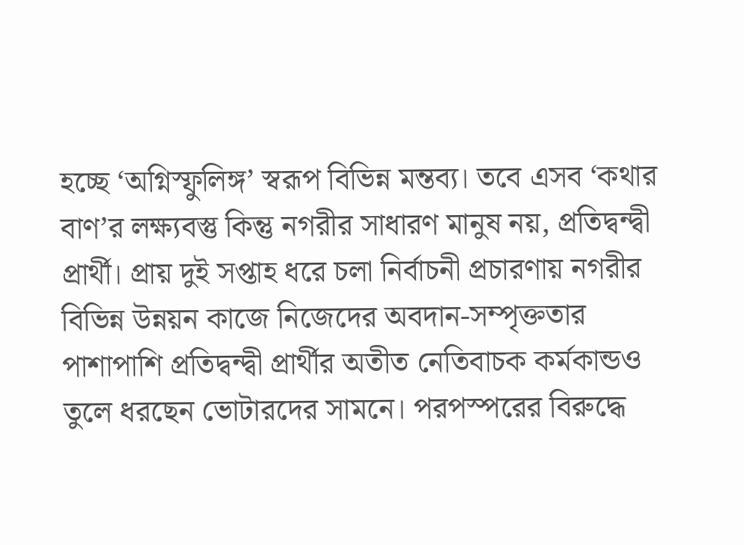হচ্ছে ‘অগ্নিস্ফুলিঙ্গ’ স্বরূপ বিভিন্ন মন্তব্য। তবে এসব ‘কথার বাণ’র লক্ষ্যবস্তু কিন্তু নগরীর সাধারণ মানুষ নয়, প্রতিদ্বন্দ্বী প্রার্থী। প্রায় দুই সপ্তাহ ধরে চলা নির্বাচনী প্রচারণায় নগরীর বিভিন্ন উন্নয়ন কাজে নিজেদের অবদান-সম্পৃক্ততার পাশাপাশি প্রতিদ্বন্দ্বী প্রার্থীর অতীত নেতিবাচক কর্মকান্ডও তুলে ধরছেন ভোটারদের সামনে। পরপস্পরের বিরুদ্ধে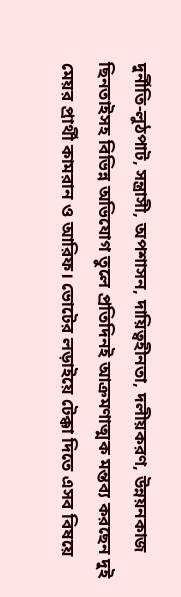দুর্নীতি-লুঠপাট, সন্ত্রাসী, অপশাসন, দায়িত্বহীনতা, দলীয়করণ, উন্নয়নকাজ ছিনতাইসহ বিভিন্ন অভিযোগ তুলে প্রতিদিনই আক্রমণাত্মক মন্তব্য করছেন দুই মেয়র প্রার্থী কামরান ও আরিফ। ভোটের লড়াইয়ে টেক্কা দিতে এসব বিষয়ে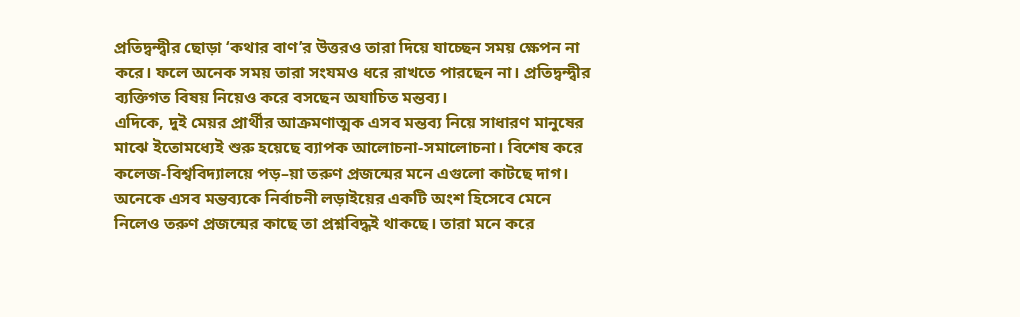প্রতিদ্বন্দ্বীর ছোড়া ‘কথার বাণ’র উত্তরও তারা দিয়ে যাচ্ছেন সময় ক্ষেপন না করে। ফলে অনেক সময় তারা সংযমও ধরে রাখতে পারছেন না। প্রতিদ্বন্দ্বীর ব্যক্তিগত বিষয় নিয়েও করে বসছেন অযাচিত মন্তব্য।
এদিকে, দুই মেয়র প্রার্থীর আক্রমণাত্মক এসব মন্তব্য নিয়ে সাধারণ মানুষের মাঝে ইতোমধ্যেই শুরু হয়েছে ব্যাপক আলোচনা-সমালোচনা। বিশেষ করে কলেজ-বিশ্ববিদ্যালয়ে পড়–য়া তরুণ প্রজন্মের মনে এগুলো কাটছে দাগ। অনেকে এসব মন্তব্যকে নির্বাচনী লড়াইয়ের একটি অংশ হিসেবে মেনে নিলেও তরুণ প্রজন্মের কাছে তা প্রশ্নবিদ্ধই থাকছে। তারা মনে করে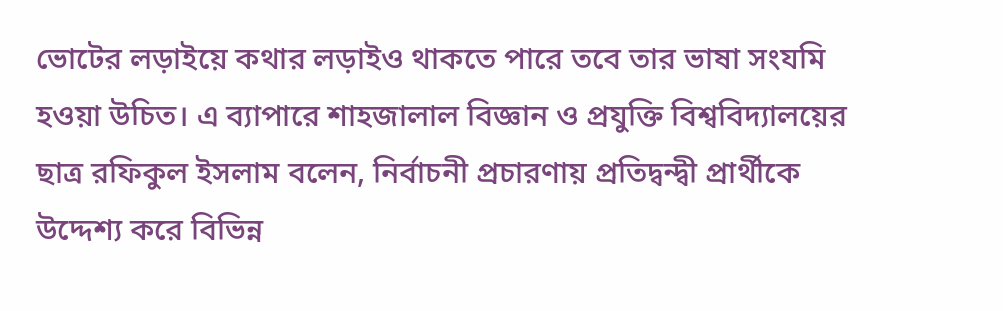ভোটের লড়াইয়ে কথার লড়াইও থাকতে পারে তবে তার ভাষা সংযমি হওয়া উচিত। এ ব্যাপারে শাহজালাল বিজ্ঞান ও প্রযুক্তি বিশ্ববিদ্যালয়ের ছাত্র রফিকুল ইসলাম বলেন, নির্বাচনী প্রচারণায় প্রতিদ্বন্দ্বী প্রার্থীকে উদ্দেশ্য করে বিভিন্ন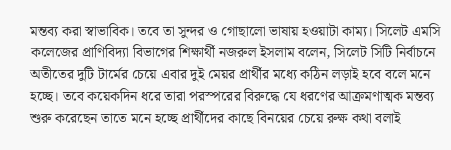মন্তব্য করা স্বাভাবিক। তবে তা সুন্দর ও গোছালো ভাষায় হওয়াটা কাম্য। সিলেট এমসি কলেজের প্রাণিবিদ্যা বিভাগের শিক্ষার্থী নজরুল ইসলাম বলেন, সিলেট সিটি নির্বাচনে অতীতের দুটি টার্মের চেয়ে এবার দুই মেয়র প্রার্থীর মধ্যে কঠিন লড়াই হবে বলে মনে হচ্ছে। তবে কয়েকদিন ধরে তারা পরস্পরের বিরুদ্ধে যে ধরণের আক্রমণাত্মক মন্তব্য শুরু করেছেন তাতে মনে হচ্ছে প্রার্থীদের কাছে বিনয়ের চেয়ে রুক্ষ কথা বলাই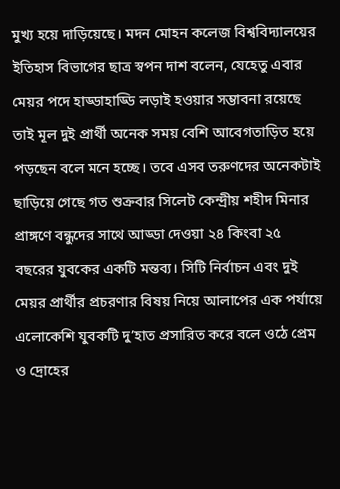মুখ্য হয়ে দাড়িয়েছে। মদন মোহন কলেজ বিশ্ববিদ্যালয়ের ইতিহাস বিভাগের ছাত্র স্বপন দাশ বলেন, যেহেতু এবার মেয়র পদে হাড্ডাহাড্ডি লড়াই হওয়ার সম্ভাবনা রয়েছে তাই মূল দুই প্রার্থী অনেক সময় বেশি আবেগতাড়িত হয়ে পড়ছেন বলে মনে হচ্ছে। তবে এসব তরুণদের অনেকটাই ছাড়িয়ে গেছে গত শুক্রবার সিলেট কেন্দ্রীয় শহীদ মিনার প্রাঙ্গণে বন্ধুদের সাথে আড্ডা দেওয়া ২৪ কিংবা ২৫ বছরের যুবকের একটি মন্তব্য। সিটি নির্বাচন এবং দুই মেয়র প্রার্থীর প্রচরণার বিষয় নিয়ে আলাপের এক পর্যায়ে এলোকেশি যুবকটি দু’হাত প্রসারিত করে বলে ওঠে প্রেম ও দ্রোহের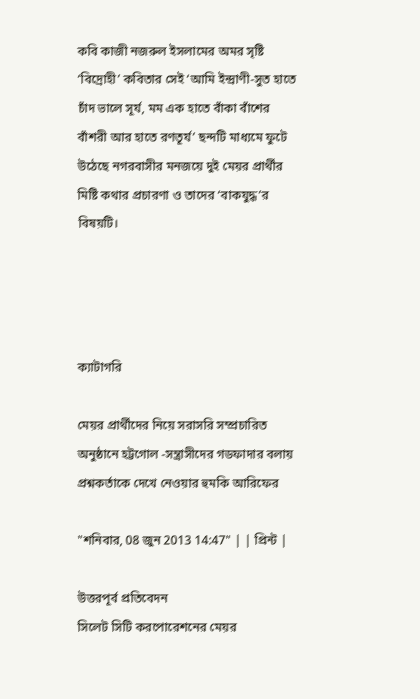কবি কাজী নজরুল ইসলামের অমর সৃষ্টি ‘বিদ্রোহী’ কবিতার সেই ‘আমি ইন্দ্রাণী-সুত হাতে চাঁদ ভালে সূর্য, মম এক হাতে বাঁকা বাঁশের বাঁশরী আর হাতে রণতূর্য’ ছন্দটি মাধ্যমে ফুটে উঠেছে নগরবাসীর মনজয়ে দুই মেয়র প্রার্থীর মিষ্টি কথার প্রচারণা ও তাদের ‘বাকযুদ্ধ’র বিষয়টি।




ক্যাটাগরি

মেয়র প্রার্থীদের নিয়ে সরাসরি সম্প্রচারিত অনুষ্ঠানে হট্টগোল -সন্ত্রাসীদের গডফাদার বলায় প্রশ্নকর্তাকে দেখে নেওয়ার হুমকি আরিফের

"শনিবার, 08 জুন 2013 14:47" | | প্রিন্ট |

উত্তরপূর্ব প্রতিবেদন
সিলেট সিটি করপোরেশনের মেয়র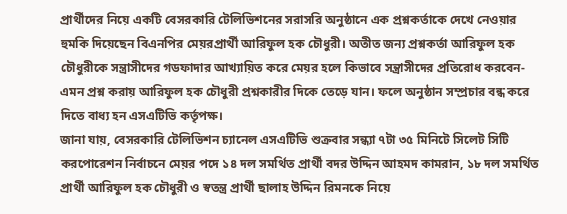প্রার্থীদের নিয়ে একটি বেসরকারি টেলিভিশনের সরাসরি অনুষ্ঠানে এক প্রশ্নকর্তাকে দেখে নেওয়ার হুমকি দিয়েছেন বিএনপির মেয়রপ্রার্থী আরিফুল হক চৌধুরী। অতীত জন্য প্রশ্নকর্তা আরিফুল হক চৌধুরীকে সন্ত্রাসীদের গডফাদার আখ্যায়িত করে মেয়র হলে কিভাবে সন্ত্রাসীদের প্রতিরোধ করবেন- এমন প্রশ্ন করায় আরিফুল হক চৌধুরী প্রশ্নকারীর দিকে তেড়ে যান। ফলে অনুষ্ঠান সম্প্রচার বন্ধ করে দিতে বাধ্য হন এসএটিভি কর্তৃপক্ষ।
জানা যায়, বেসরকারি টেলিভিশন চ্যানেল এসএটিভি শুক্রবার সন্ধ্যা ৭টা ৩৫ মিনিটে সিলেট সিটি করপোরেশন নির্বাচনে মেয়র পদে ১৪ দল সমর্থিত প্রার্থী বদর উদ্দিন আহমদ কামরান, ১৮ দল সমর্থিত প্রার্থী আরিফুল হক চৌধুরী ও স্বতন্ত্র প্রার্থী ছালাহ উদ্দিন রিমনকে নিয়ে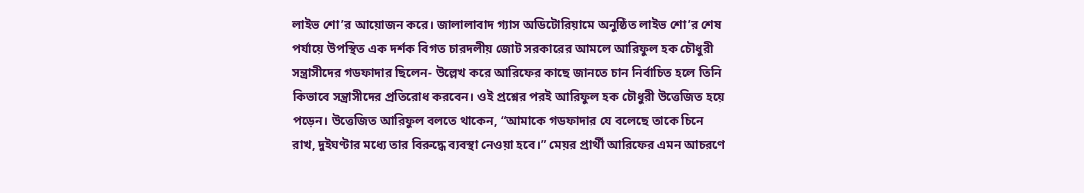লাইভ শো’র আয়োজন করে। জালালাবাদ গ্যাস অডিটোরিয়ামে অনুষ্ঠিত লাইভ শো’র শেষ পর্যায়ে উপস্থিত এক দর্শক বিগত চারদলীয় জোট সরকারের আমলে আরিফুল হক চৌধুরী সন্ত্রাসীদের গডফাদার ছিলেন- উল্লেখ করে আরিফের কাছে জানতে চান নির্বাচিত হলে তিনি কিভাবে সন্ত্রাসীদের প্রতিরোধ করবেন। ওই প্রশ্নের পরই আরিফুল হক চৌধুরী উত্তেজিত হয়ে পড়েন। উত্তেজিত আরিফুল বলতে থাকেন, “আমাকে গডফাদার যে বলেছে তাকে চিনে রাখ, দুইঘণ্টার মধ্যে তার বিরুদ্ধে ব্যবস্থা নেওয়া হবে।” মেয়র প্রার্থী আরিফের এমন আচরণে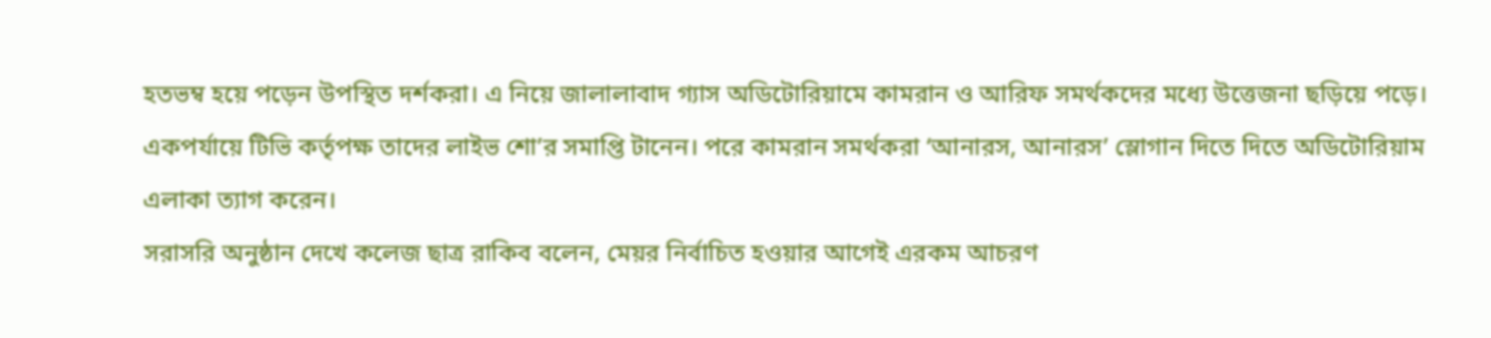হতভম্ব হয়ে পড়েন উপস্থিত দর্শকরা। এ নিয়ে জালালাবাদ গ্যাস অডিটোরিয়ামে কামরান ও আরিফ সমর্থকদের মধ্যে উত্তেজনা ছড়িয়ে পড়ে। একপর্যায়ে টিভি কর্তৃপক্ষ তাদের লাইভ শো’র সমাপ্তি টানেন। পরে কামরান সমর্থকরা ‘আনারস, আনারস’ স্লোগান দিতে দিতে অডিটোরিয়াম এলাকা ত্যাগ করেন।
সরাসরি অনুষ্ঠান দেখে কলেজ ছাত্র রাকিব বলেন, মেয়র নির্বাচিত হওয়ার আগেই এরকম আচরণ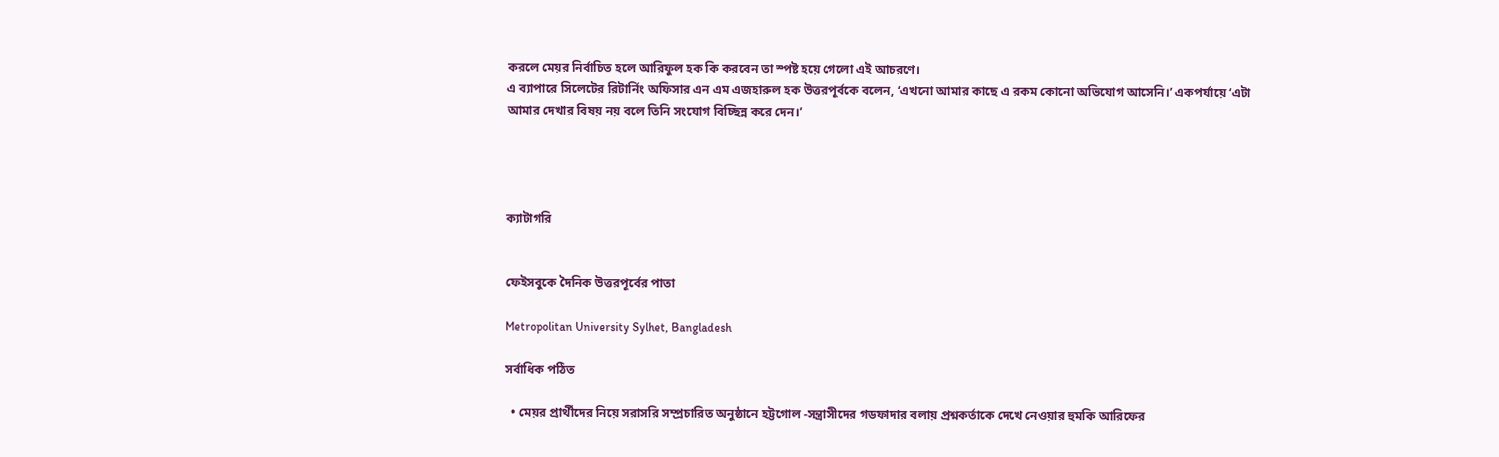করলে মেয়র নির্বাচিত হলে আরিফুল হক কি করবেন তা স্পষ্ট হয়ে গেলো এই আচরণে।
এ ব্যাপারে সিলেটের রিটার্নিং অফিসার এন এম এজহারুল হক উত্তরপূর্বকে বলেন, ‘এখনো আমার কাছে এ রকম কোনো অভিযোগ আসেনি।’ একপর্যায়ে ‘এটা আমার দেখার বিষয় নয় বলে তিনি সংযোগ বিচ্ছিন্ন করে দেন।’




ক্যাটাগরি


ফেইসবুকে দৈনিক উত্তরপূর্বের পাতা

Metropolitan University Sylhet, Bangladesh

সর্বাধিক পঠিত

  • মেয়র প্রার্থীদের নিয়ে সরাসরি সম্প্রচারিত অনুষ্ঠানে হট্টগোল -সন্ত্রাসীদের গডফাদার বলায় প্রশ্নকর্তাকে দেখে নেওয়ার হুমকি আরিফের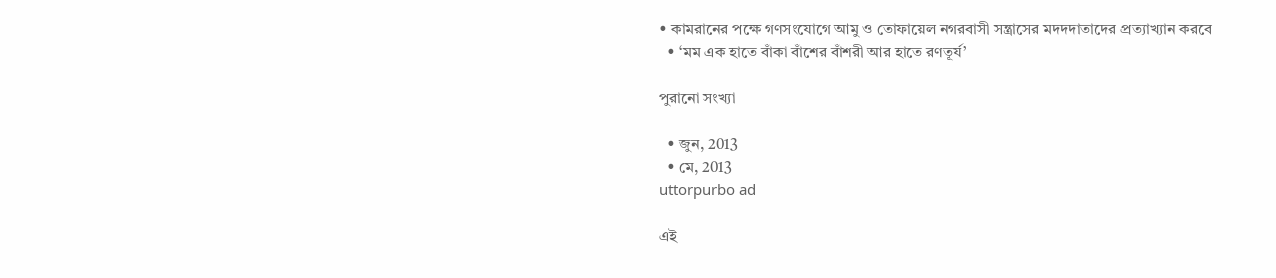• কামরানের পক্ষে গণসংযোগে আমু ও তোফায়েল নগরবাসী সন্ত্রাসের মদদদাতাদের প্রত্যাখ্যান করবে
  • ‘মম এক হাতে বাঁকা বাঁশের বাঁশরী আর হাতে রণতূর্য’

পুরানো সংখ্যা

  • জুন, 2013
  • মে, 2013
uttorpurbo ad

এই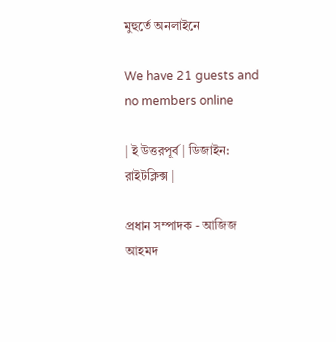মুহুর্তে অনলাইনে

We have 21 guests and no members online

| ই উত্তরপূর্ব | ডিজাইন: রাইটক্লিক্স |

প্রধান সম্পাদক - আজিজ আহমদ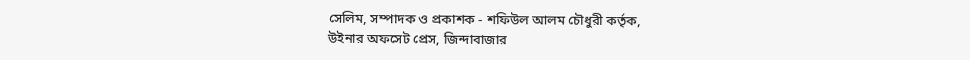সেলিম, সম্পাদক ও প্রকাশক - শফিউল আলম চৌধুরী কর্তৃক,
উইনার অফসেট প্রেস, জিন্দাবাজার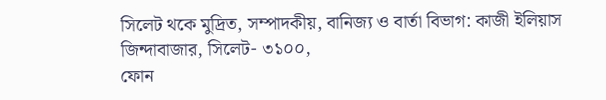সিলেট থকে মুদ্রিত, সম্পাদকীয়, বানিজ্য ও বার্তা বিভাগ: কাজী ইলিয়াস জিন্দাবাজার, সিলেট- ৩১০০,
ফোন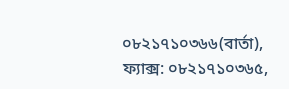০৮২১৭১০৩৬৬(বার্তা), ফ্যাক্স: ০৮২১৭১০৩৬৫,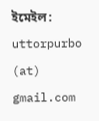ইমেইল: uttorpurbo (at) gmail.com